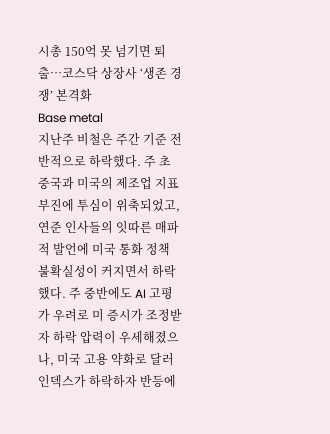시총 150억 못 넘기면 퇴출…코스닥 상장사 ‘생존 경쟁’ 본격화
Base metal
지난주 비철은 주간 기준 전반적으로 하락했다. 주 초 중국과 미국의 제조업 지표 부진에 투심이 위축되었고, 연준 인사들의 잇따른 매파적 발언에 미국 통화 정책 불확실성이 커지면서 하락했다. 주 중반에도 AI 고평가 우려로 미 증시가 조정받자 하락 압력이 우세해졌으나, 미국 고용 약화로 달러인덱스가 하락하자 반등에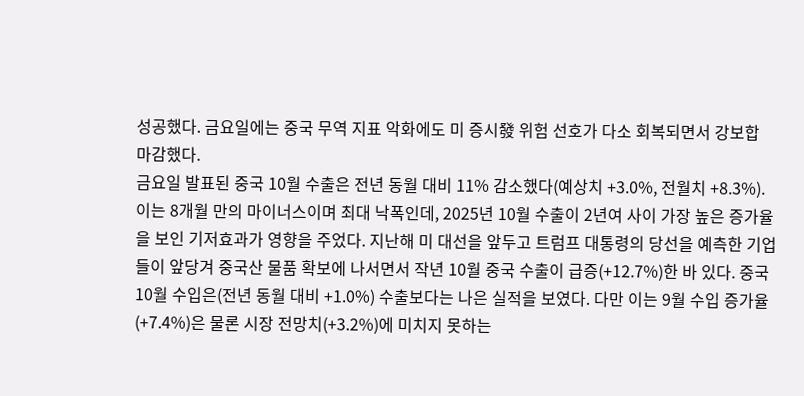성공했다. 금요일에는 중국 무역 지표 악화에도 미 증시發 위험 선호가 다소 회복되면서 강보합 마감했다.
금요일 발표된 중국 10월 수출은 전년 동월 대비 11% 감소했다(예상치 +3.0%, 전월치 +8.3%). 이는 8개월 만의 마이너스이며 최대 낙폭인데, 2025년 10월 수출이 2년여 사이 가장 높은 증가율을 보인 기저효과가 영향을 주었다. 지난해 미 대선을 앞두고 트럼프 대통령의 당선을 예측한 기업들이 앞당겨 중국산 물품 확보에 나서면서 작년 10월 중국 수출이 급증(+12.7%)한 바 있다. 중국 10월 수입은(전년 동월 대비 +1.0%) 수출보다는 나은 실적을 보였다. 다만 이는 9월 수입 증가율(+7.4%)은 물론 시장 전망치(+3.2%)에 미치지 못하는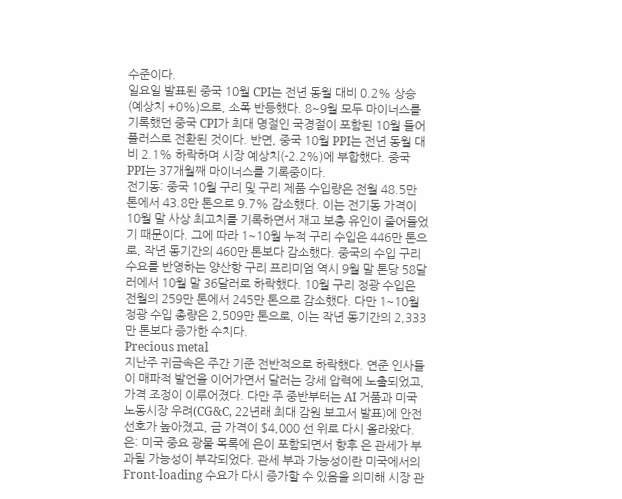수준이다.
일요일 발표된 중국 10월 CPI는 전년 동월 대비 0.2% 상승(예상치 +0%)으로, 소폭 반등했다. 8~9월 모두 마이너스를 기록했던 중국 CPI가 최대 명절인 국경절이 포함된 10월 들어 플러스로 전환된 것이다. 반면, 중국 10월 PPI는 전년 동월 대비 2.1% 하락하며 시장 예상치(-2.2%)에 부합했다. 중국 PPI는 37개월째 마이너스를 기록중이다.
전기동: 중국 10월 구리 및 구리 제품 수입량은 전월 48.5만 톤에서 43.8만 톤으로 9.7% 감소했다. 이는 전기동 가격이 10월 말 사상 최고치를 기록하면서 재고 보충 유인이 줄어들었기 때문이다. 그에 따라 1~10월 누적 구리 수입은 446만 톤으로, 작년 동기간의 460만 톤보다 감소했다. 중국의 수입 구리 수요를 반영하는 양산항 구리 프리미엄 역시 9월 말 톤당 58달러에서 10월 말 36달러로 하락했다. 10월 구리 정광 수입은 전월의 259만 톤에서 245만 톤으로 감소했다. 다만 1~10월 정광 수입 총량은 2,509만 톤으로, 이는 작년 동기간의 2,333만 톤보다 증가한 수치다.
Precious metal
지난주 귀금속은 주간 기준 전반적으로 하락했다. 연준 인사들이 매파적 발언을 이어가면서 달러는 강세 압력에 노출되었고, 가격 조정이 이루어졌다. 다만 주 중반부터는 AI 거품과 미국 노동시장 우려(CG&C, 22년래 최대 감원 보고서 발표)에 안전 선호가 높아졌고, 금 가격이 $4,000 선 위로 다시 올라왔다.
은: 미국 중요 광물 목록에 은이 포함되면서 향후 은 관세가 부과될 가능성이 부각되었다. 관세 부과 가능성이란 미국에서의 Front-loading 수요가 다시 증가할 수 있음을 의미해 시장 관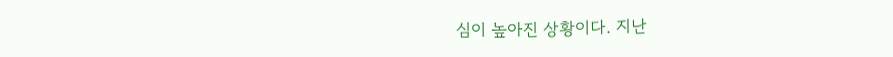심이 높아진 상황이다. 지난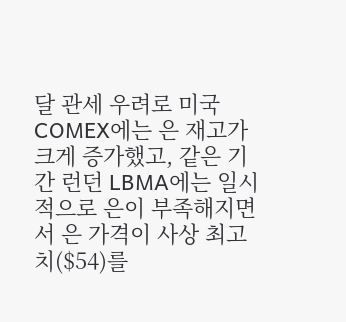달 관세 우려로 미국 COMEX에는 은 재고가 크게 증가했고, 같은 기간 런던 LBMA에는 일시적으로 은이 부족해지면서 은 가격이 사상 최고치($54)를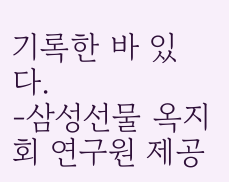기록한 바 있다.
-삼성선물 옥지회 연구원 제공